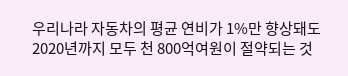우리나라 자동차의 평균 연비가 1%만 향상돼도 2020년까지 모두 천 800억여원이 절약되는 것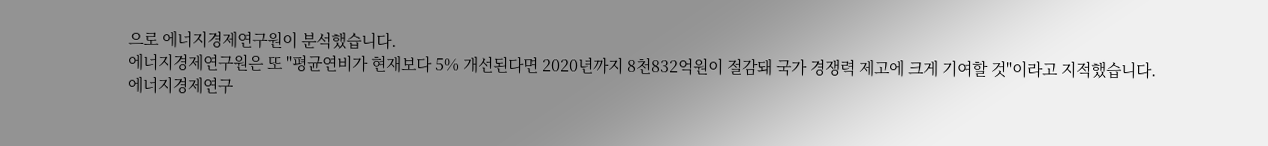으로 에너지경제연구원이 분석했습니다.
에너지경제연구원은 또 "평균연비가 현재보다 5% 개선된다면 2020년까지 8천832억원이 절감돼 국가 경쟁력 제고에 크게 기여할 것"이라고 지적했습니다.
에너지경제연구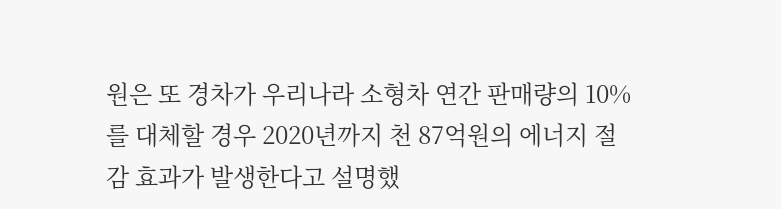원은 또 경차가 우리나라 소형차 연간 판매량의 10%를 대체할 경우 2020년까지 천 87억원의 에너지 절감 효과가 발생한다고 설명했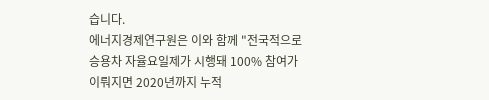습니다.
에너지경제연구원은 이와 함께 "전국적으로 승용차 자율요일제가 시행돼 100% 참여가 이뤄지면 2020년까지 누적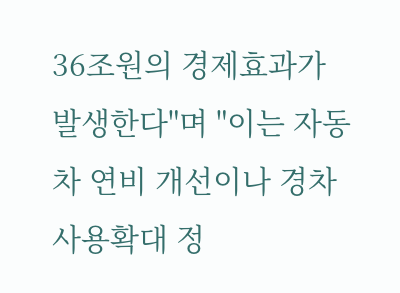36조원의 경제효과가 발생한다"며 "이는 자동차 연비 개선이나 경차 사용확대 정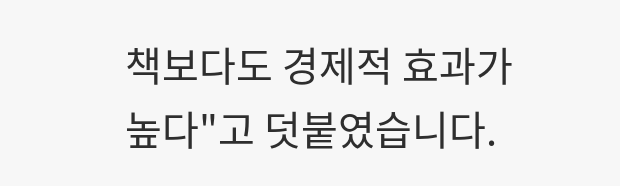책보다도 경제적 효과가 높다"고 덧붙였습니다.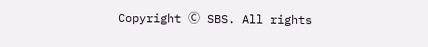Copyright Ⓒ SBS. All rights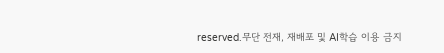reserved.무단 전재, 재배포 및 AI학습 이용 금지